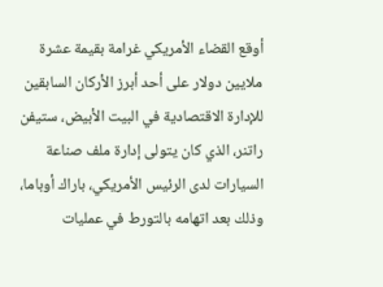أوقع القضاء الأمريكي غرامة بقيمة عشرة ملايين دولار على أحد أبرز الأركان السابقين للإدارة الاقتصادية في البيت الأبيض، ستيفن راتنر، الذي كان يتولى إدارة ملف صناعة السيارات لدى الرئيس الأمريكي، باراك أوباما، وذلك بعد اتهامه بالتورط في عمليات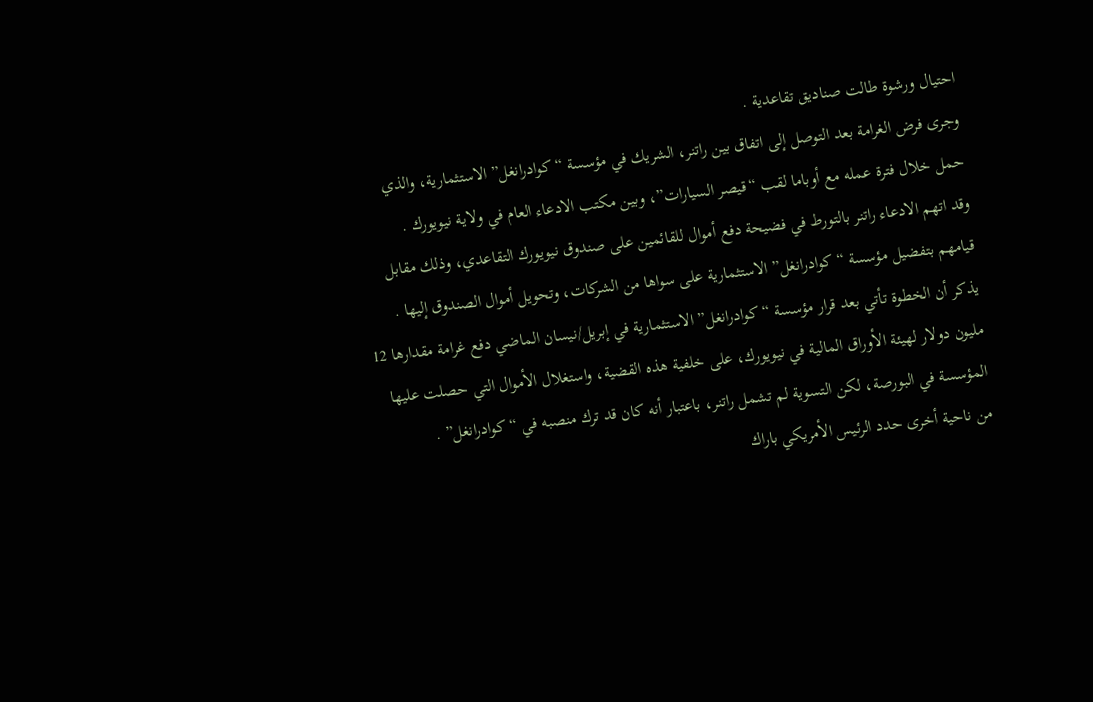احتيال ورشوة طالت صناديق تقاعدية .
وجرى فرض الغرامة بعد التوصل إلى اتفاق بين راتنر، الشريك في مؤسسة “كوادرانغل” الاستثمارية، والذي حمل خلال فترة عمله مع أوباما لقب “قيصر السيارات”، وبين مكتب الادعاء العام في ولاية نيويورك .
وقد اتهم الادعاء راتنر بالتورط في فضيحة دفع أموال للقائمين على صندوق نيويورك التقاعدي، وذلك مقابل قيامهم بتفضيل مؤسسة “كوادرانغل” الاستثمارية على سواها من الشركات، وتحويل أموال الصندوق إليها .
يذكر أن الخطوة تأتي بعد قرار مؤسسة “كوادرانغل” الاستثمارية في إبريل/نيسان الماضي دفع غرامة مقدارها 12 مليون دولار لهيئة الأوراق المالية في نيويورك، على خلفية هذه القضية، واستغلال الأموال التي حصلت عليها المؤسسة في البورصة، لكن التسوية لم تشمل راتنر، باعتبار أنه كان قد ترك منصبه في “كوادرانغل” .
من ناحية أخرى حدد الرئيس الأمريكي باراك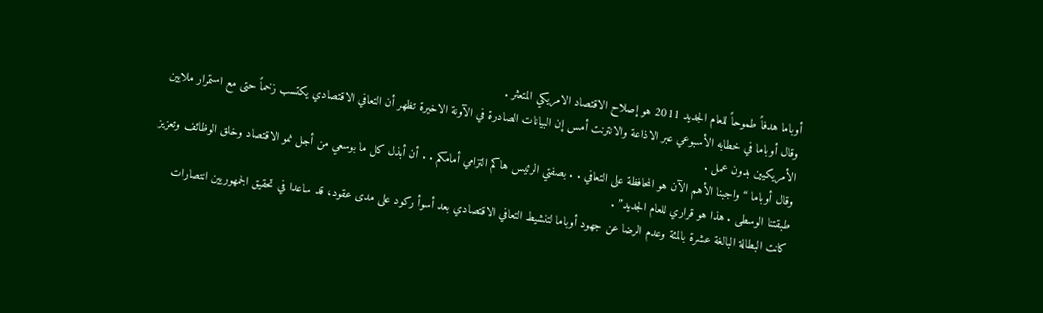أوباما هدفاً طموحاً للعام الجديد 2011 هو إصلاح الاقتصاد الامريكي المتعثر .
وقال أوباما في خطابه الأسبوعي عبر الاذاعة والانترنت أمس إن البيانات الصادرة في الآونة الاخيرة تظهر أن التعافي الاقتصادي يكتسب زخماً حتى مع استمرار ملايين الأمريكيين بدون عمل .
وقال أوباما “واجبنا الأهم الآن هو المحافظة على التعافي . . بصفتي الرئيس هاكم التزامي أمامكم . . أن أبذل كل ما بوسعي من أجل نمو الاقتصاد وخلق الوظائف وتعزيز طبقتنا الوسطى . هذا هو قراري للعام الجديد” .
كانت البطالة البالغة عشرة بالمئة وعدم الرضا عن جهود أوباما لتنشيط التعافي الاقتصادي بعد أسوأ ركود على مدى عقود، قد ساعدا في تحقيق الجمهوريين انتصارات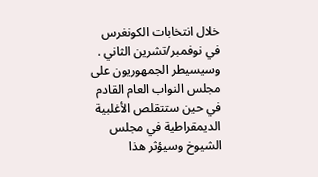خلال انتخابات الكونغرس في نوفمبر/تشرين الثاني .
وسيسيطر الجمهوريون على مجلس النواب العام القادم في حين ستتقلص الأغلبية الديمقراطية في مجلس الشيوخ وسيؤثر هذا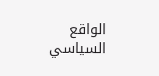الواقع السياسي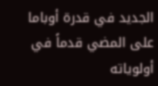الجديد في قدرة أوباما على المضي قدماً في أولوياته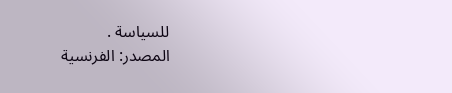للسياسة .
المصدر: الفرنسية